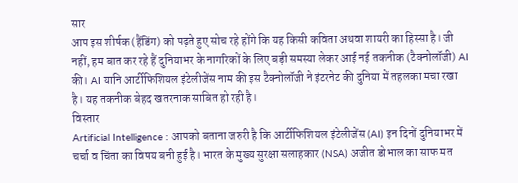सार
आप इस शीर्षक (हैंडिंग) को पढ़ते हुए सोच रहे होंगे कि यह किसी कविता अथवा शायरी का हिस्सा है। जी नहीं, हम बात कर रहे हैं दुनियाभर के नागरिकों के लिए बड़ी समस्या लेकर आई नई तकनीक (टैक्नोलॉजी) AI की। AI यानि आर्टीफिशियल इंटेलीजेंस नाम की इस टैक्नोलॉजी ने इंटरनेट की दुनिया में तहलका मचा रखा है। यह तकनीक बेहद खतरनाक साबित हो रही है।
विस्तार
Artificial Intelligence : आपको बताना जरुरी है कि आर्टीफिशियल इंटेलीजेंस (AI) इन दिनों दुनियाभर में चर्चा व चिंता का विषय बनी हुई है। भारत के मुख्य सुरक्षा सलाहकार (NSA) अजीत डोभाल का साफ मत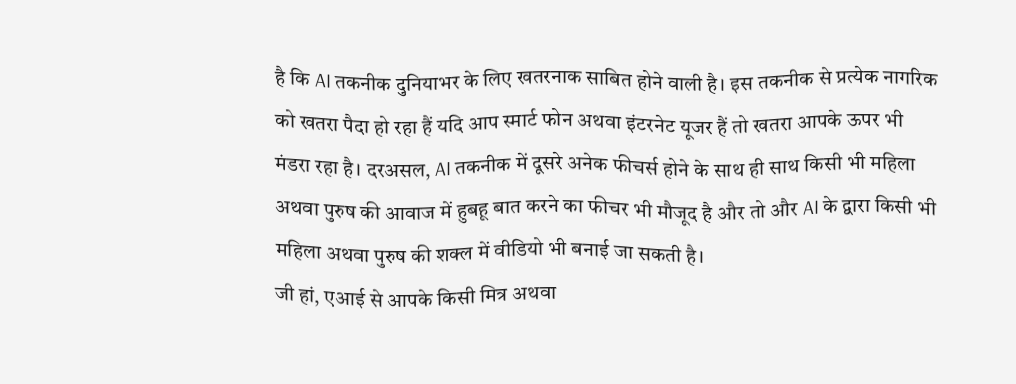है कि AI तकनीक दुनियाभर के लिए खतरनाक साबित होने वाली है। इस तकनीक से प्रत्येक नागरिक को खतरा पैदा हो रहा हैं यदि आप स्मार्ट फोन अथवा इंटरनेट यूजर हैं तो खतरा आपके ऊपर भी मंडरा रहा है। दरअसल, AI तकनीक में दूसरे अनेक फीचर्स होने के साथ ही साथ किसी भी महिला अथवा पुरुष की आवाज में हुबहू बात करने का फीचर भी मौजूद है और तो और AI के द्वारा किसी भी महिला अथवा पुरुष की शक्ल में वीडियो भी बनाई जा सकती है।
जी हां, एआई से आपके किसी मित्र अथवा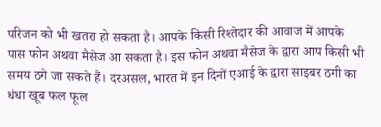परिजन को भी खतरा हो सकता है। आपके किसी रिश्तेदार की आवाज में आपके पास फोन अथवा मैसेज आ सकता है। इस फोन अथवा मैसेज के द्वारा आप किसी भी समय ठगे जा सकते हैं। दरअसल, भारत में इन दिनों एआई के द्वारा साइबर ठगी का धंधा खूब फल फूल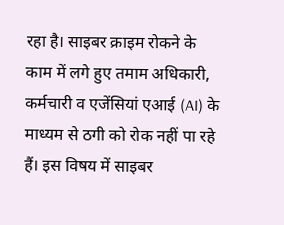रहा है। साइबर क्राइम रोकने के काम में लगे हुए तमाम अधिकारी, कर्मचारी व एजेंसियां एआई (AI) के माध्यम से ठगी को रोक नहीं पा रहे हैं। इस विषय में साइबर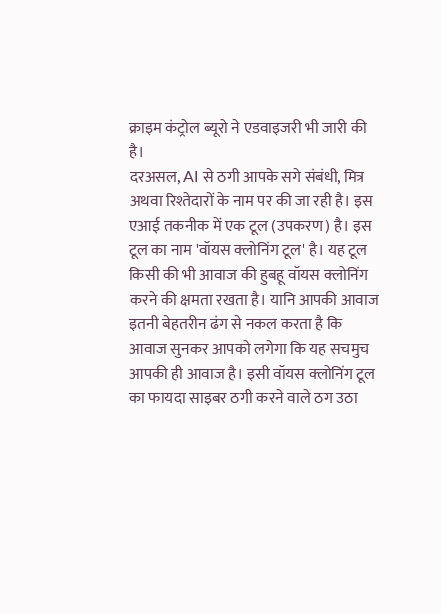क्राइम कंट्रोल ब्यूरो ने एडवाइजरी भी जारी की है।
दरअसल, AI से ठगी आपके सगे संबंधी, मित्र अथवा रिश्तेदारों के नाम पर की जा रही है। इस एआई तकनीक में एक टूल (उपकरण) है। इस टूल का नाम 'वॉयस क्लोनिंग टूल' है। यह टूल किसी की भी आवाज की हुबहू वॉयस क्लोनिंग करने की क्षमता रखता है। यानि आपकी आवाज इतनी बेहतरीन ढंग से नकल करता है कि आवाज सुनकर आपको लगेगा कि यह सचमुच आपकी ही आवाज है। इसी वॉयस क्लोनिंग टूल का फायदा साइबर ठगी करने वाले ठग उठा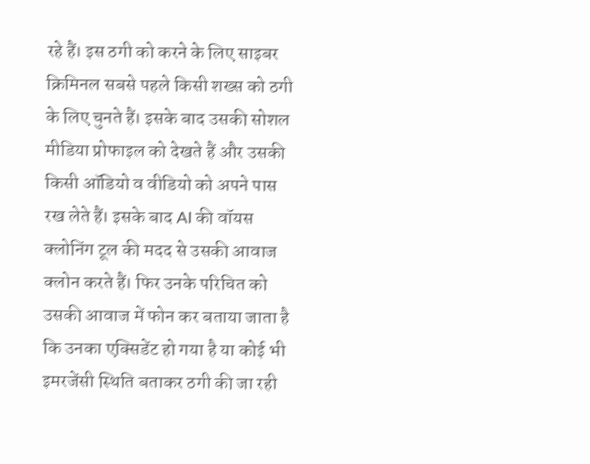रहे हैं। इस ठगी को करने के लिए साइबर क्रिमिनल सबसे पहले किसी शख्स को ठगी के लिए चुनते हैं। इसके बाद उसकी सोशल मीडिया प्रोफाइल को देखते हैं और उसकी किसी ऑडियो व वीडियो को अपने पास रख लेते हैं। इसके बाद AI की वॉयस क्लोनिंग टूल की मदद से उसकी आवाज क्लोन करते हैं। फिर उनके परिचित को उसकी आवाज में फोन कर बताया जाता है कि उनका एक्सिडेंट हो गया है या कोई भी इमरजेंसी स्थिति बताकर ठगी की जा रही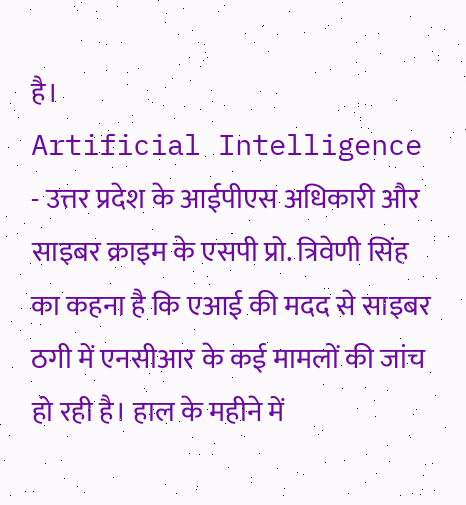है।
Artificial Intelligence - उत्तर प्रदेश के आईपीएस अधिकारी और साइबर क्राइम के एसपी प्रो. त्रिवेणी सिंह का कहना है कि एआई की मदद से साइबर ठगी में एनसीआर के कई मामलों की जांच हो रही है। हाल के महीने में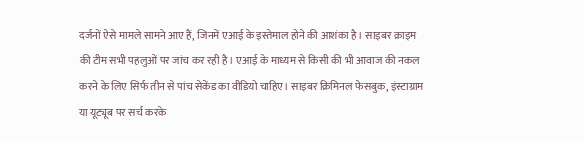दर्जनों ऐसे मामले सामने आए हैं, जिनमें एआई के इस्तेमाल होने की आशंका है। साइबर क्राइम की टीम सभी पहलुओं पर जांच कर रही है। एआई के माध्यम से किसी की भी आवाज की नकल करने के लिए सिर्फ तीन से पांच सेकेंड का वीडियो चाहिए। साइबर क्रिमिनल फेसबुक, इंस्टाग्राम या यूट्यूब पर सर्च करके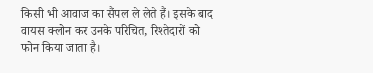किसी भी आवाज का सैंपल ले लेते हैं। इसके बाद वायस क्लोन कर उनके परिचित, रिश्तेदारों को फोन किया जाता है।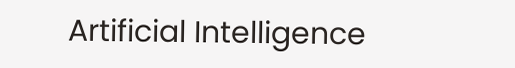Artificial Intelligence